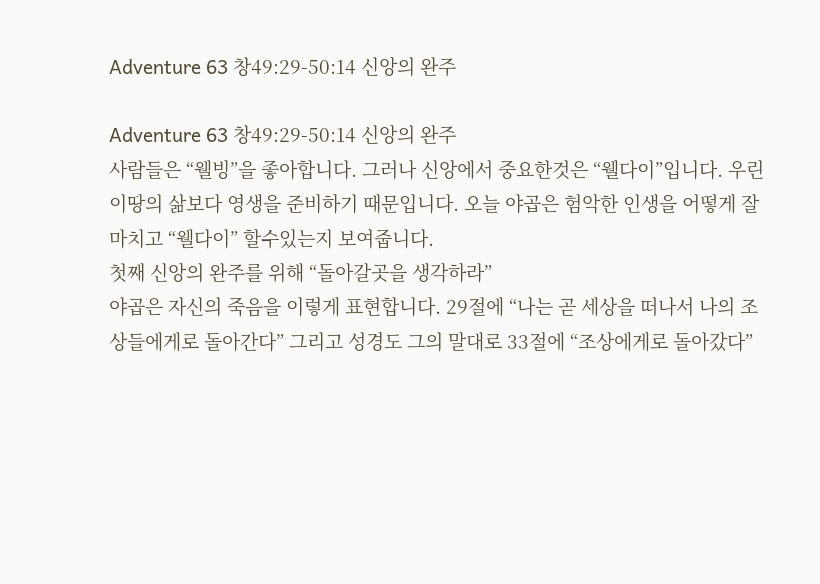Adventure 63 창49:29-50:14 신앙의 완주

Adventure 63 창49:29-50:14 신앙의 완주
사람들은 “웰빙”을 좋아합니다. 그러나 신앙에서 중요한것은 “웰다이”입니다. 우린 이땅의 삶보다 영생을 준비하기 때문입니다. 오늘 야곱은 험악한 인생을 어떻게 잘마치고 “웰다이” 할수있는지 보여줍니다.
첫째 신앙의 완주를 위해 “돌아갈곳을 생각하라”
야곱은 자신의 죽음을 이렇게 표현합니다. 29절에 “나는 곧 세상을 떠나서 나의 조상들에게로 돌아간다” 그리고 성경도 그의 말대로 33절에 “조상에게로 돌아갔다”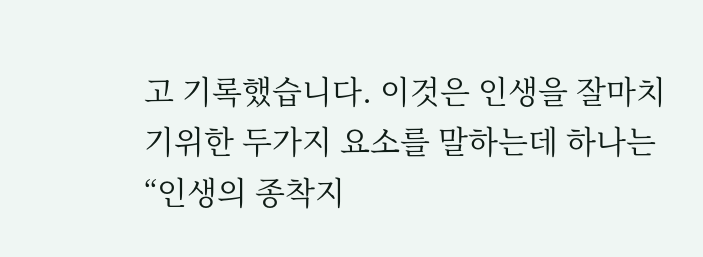고 기록했습니다. 이것은 인생을 잘마치기위한 두가지 요소를 말하는데 하나는 “인생의 종착지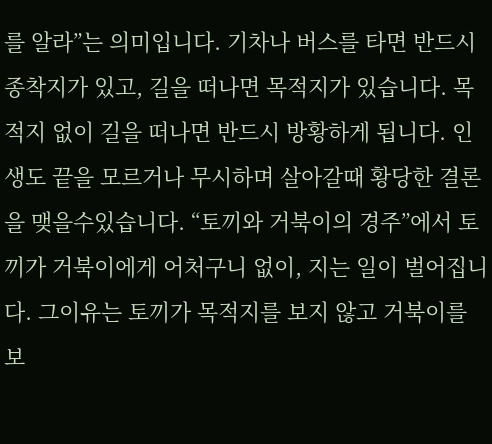를 알라”는 의미입니다. 기차나 버스를 타면 반드시 종착지가 있고, 길을 떠나면 목적지가 있습니다. 목적지 없이 길을 떠나면 반드시 방황하게 됩니다. 인생도 끝을 모르거나 무시하며 살아갈때 황당한 결론을 맺을수있습니다. “토끼와 거북이의 경주”에서 토끼가 거북이에게 어처구니 없이, 지는 일이 벌어집니다. 그이유는 토끼가 목적지를 보지 않고 거북이를 보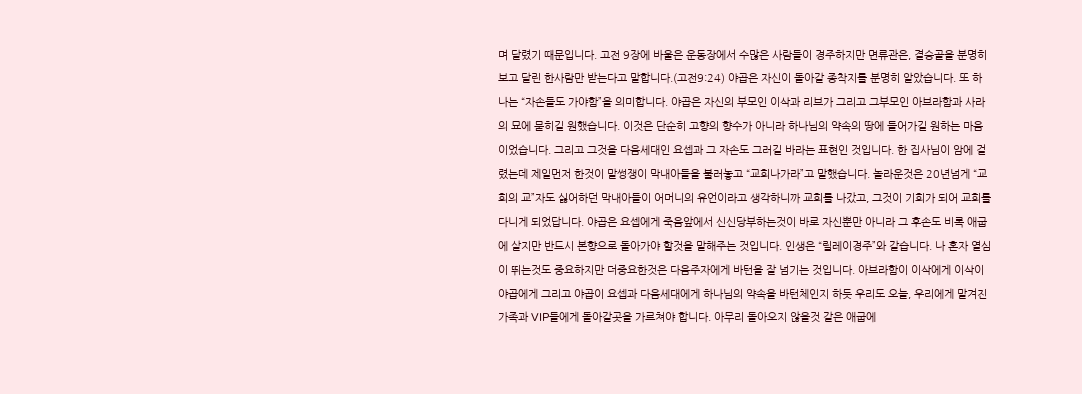며 달렸기 때문입니다. 고전 9장에 바울은 운동장에서 수많은 사람들이 경주하지만 면류관은, 결승골을 분명히 보고 달린 한사람만 받는다고 말합니다.(고전9:24) 야곱은 자신이 돌아갈 종착지를 분명히 알았습니다. 또 하나는 “자손들도 가야함”을 의미합니다. 야곱은 자신의 부모인 이삭과 리브가 그리고 그부모인 아브라함과 사라의 묘에 묻히길 원했습니다. 이것은 단순히 고향의 향수가 아니라 하나님의 약속의 땅에 들어가길 원하는 마음이었습니다. 그리고 그것을 다음세대인 요셉과 그 자손도 그러길 바라는 표현인 것입니다. 한 집사님이 암에 걸렸는데 제일먼저 한것이 말썽쟁이 막내아들을 불러놓고 “교회나가라”고 말했습니다. 놀라운것은 20년넘게 “교회의 교”자도 싫어하던 막내아들이 어머니의 유언이라고 생각하니까 교회를 나갔고, 그것이 기회가 되어 교회를 다니게 되었답니다. 야곱은 요셉에게 죽음앞에서 신신당부하는것이 바로 자신뿐만 아니라 그 후손도 비록 애굽에 살지만 반드시 본향으로 돌아가야 할것을 말해주는 것입니다. 인생은 “릴레이경주”와 같습니다. 나 혼자 열심이 뛰는것도 중요하지만 더중요한것은 다음주자에게 바턴을 잘 넘기는 것입니다. 아브라함이 이삭에게 이삭이 야곱에게 그리고 야곱이 요셉과 다음세대에게 하나님의 약속을 바턴체인지 하듯 우리도 오늘, 우리에게 맡겨진 가족과 VIP들에게 돌아갈곳을 가르쳐야 합니다. 아무리 돌아오지 않을것 같은 애굽에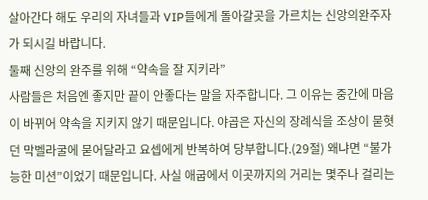살아간다 해도 우리의 자녀들과 VIP들에게 돌아갈곳을 가르치는 신앙의완주자가 되시길 바랍니다.
둘째 신앙의 완주를 위해 “약속을 잘 지키라”
사람들은 처음엔 좋지만 끝이 안좋다는 말을 자주합니다. 그 이유는 중간에 마음이 바뀌어 약속을 지키지 않기 때문입니다. 야곱은 자신의 장례식을 조상이 묻혓던 막벨라굴에 묻어달라고 요셉에게 반복하여 당부합니다.(29절) 왜냐면 “불가능한 미션”이었기 때문입니다. 사실 애굽에서 이곳까지의 거리는 몇주나 걸리는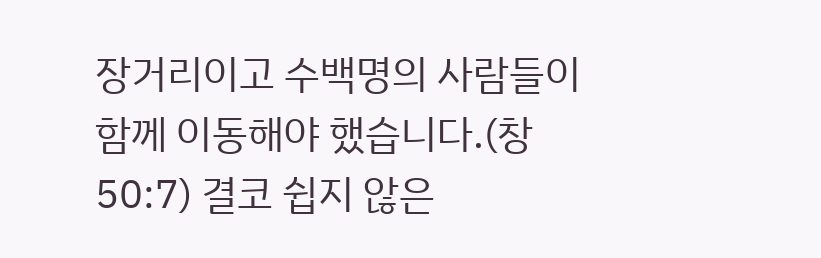장거리이고 수백명의 사람들이 함께 이동해야 했습니다.(창50:7) 결코 쉽지 않은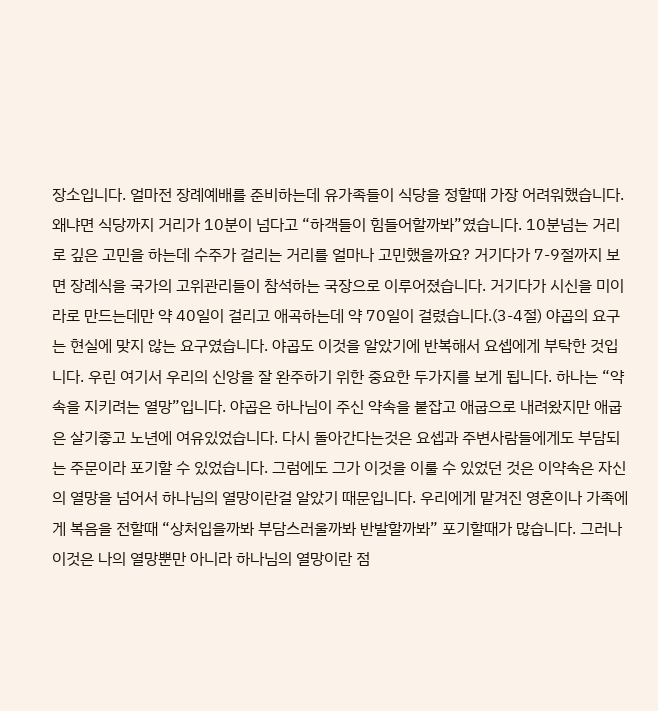장소입니다. 얼마전 장례예배를 준비하는데 유가족들이 식당을 정할때 가장 어려워했습니다. 왜냐면 식당까지 거리가 10분이 넘다고 “하객들이 힘들어할까봐”였습니다. 10분넘는 거리로 깊은 고민을 하는데 수주가 걸리는 거리를 얼마나 고민했을까요? 거기다가 7-9절까지 보면 장례식을 국가의 고위관리들이 참석하는 국장으로 이루어졌습니다. 거기다가 시신을 미이라로 만드는데만 약 40일이 걸리고 애곡하는데 약 70일이 걸렸습니다.(3-4절) 야곱의 요구는 현실에 맞지 않는 요구였습니다. 야곱도 이것을 알았기에 반복해서 요셉에게 부탁한 것입니다. 우린 여기서 우리의 신앙을 잘 완주하기 위한 중요한 두가지를 보게 됩니다. 하나는 “약속을 지키려는 열망”입니다. 야곱은 하나님이 주신 약속을 붙잡고 애굽으로 내려왔지만 애굽은 살기좋고 노년에 여유있었습니다. 다시 돌아간다는것은 요셉과 주변사람들에게도 부담되는 주문이라 포기할 수 있었습니다. 그럼에도 그가 이것을 이룰 수 있었던 것은 이약속은 자신의 열망을 넘어서 하나님의 열망이란걸 알았기 때문입니다. 우리에게 맡겨진 영혼이나 가족에게 복음을 전할때 “상처입을까봐 부담스러울까봐 반발할까봐” 포기할때가 많습니다. 그러나 이것은 나의 열망뿐만 아니라 하나님의 열망이란 점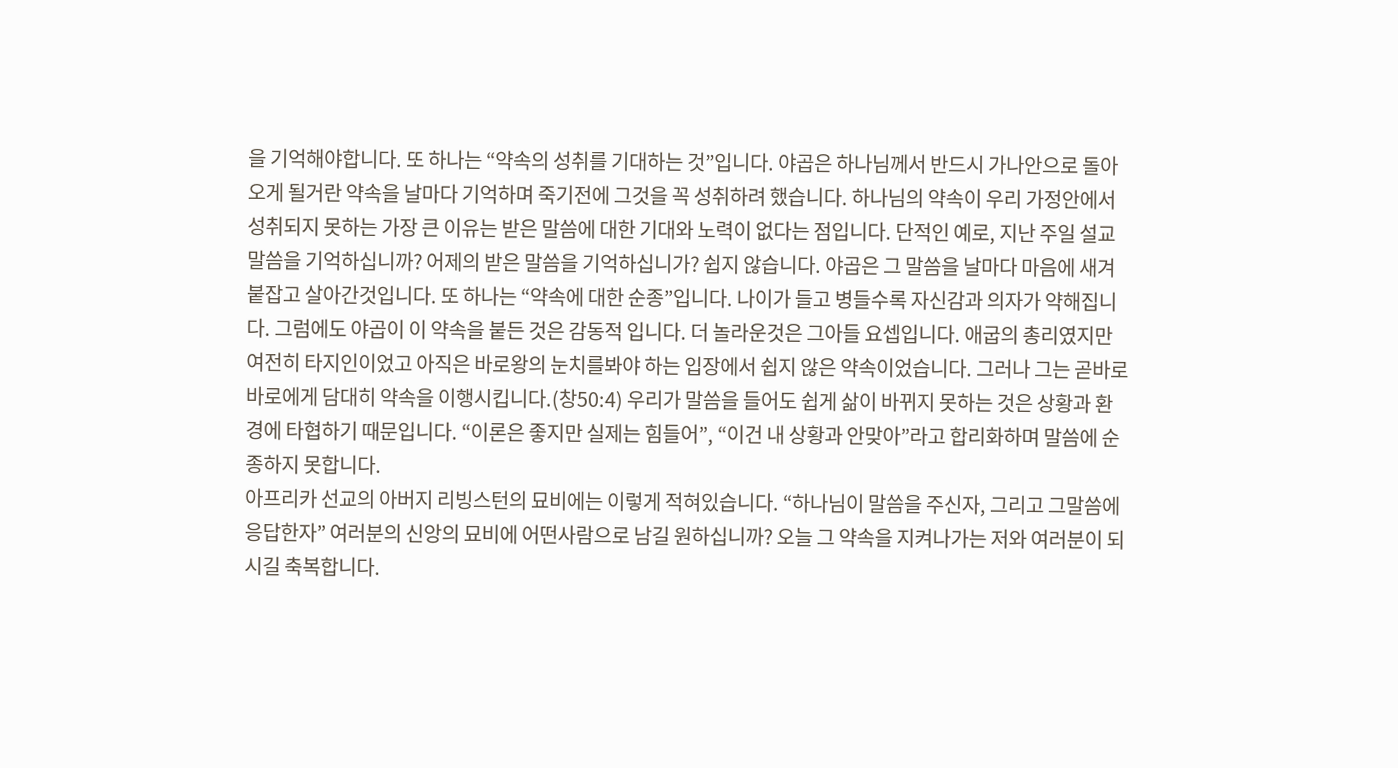을 기억해야합니다. 또 하나는 “약속의 성취를 기대하는 것”입니다. 야곱은 하나님께서 반드시 가나안으로 돌아오게 될거란 약속을 날마다 기억하며 죽기전에 그것을 꼭 성취하려 했습니다. 하나님의 약속이 우리 가정안에서 성취되지 못하는 가장 큰 이유는 받은 말씀에 대한 기대와 노력이 없다는 점입니다. 단적인 예로, 지난 주일 설교말씀을 기억하십니까? 어제의 받은 말씀을 기억하십니가? 쉽지 않습니다. 야곱은 그 말씀을 날마다 마음에 새겨 붙잡고 살아간것입니다. 또 하나는 “약속에 대한 순종”입니다. 나이가 들고 병들수록 자신감과 의자가 약해집니다. 그럼에도 야곱이 이 약속을 붙든 것은 감동적 입니다. 더 놀라운것은 그아들 요셉입니다. 애굽의 총리였지만 여전히 타지인이었고 아직은 바로왕의 눈치를봐야 하는 입장에서 쉽지 않은 약속이었습니다. 그러나 그는 곧바로 바로에게 담대히 약속을 이행시킵니다.(창50:4) 우리가 말씀을 들어도 쉽게 삶이 바뀌지 못하는 것은 상황과 환경에 타협하기 때문입니다. “이론은 좋지만 실제는 힘들어”, “이건 내 상황과 안맞아”라고 합리화하며 말씀에 순종하지 못합니다.
아프리카 선교의 아버지 리빙스턴의 묘비에는 이렇게 적혀있습니다. “하나님이 말씀을 주신자, 그리고 그말씀에 응답한자” 여러분의 신앙의 묘비에 어떤사람으로 남길 원하십니까? 오늘 그 약속을 지켜나가는 저와 여러분이 되시길 축복합니다.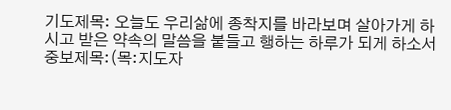기도제목: 오늘도 우리삶에 종착지를 바라보며 살아가게 하시고 받은 약속의 말씀을 붙들고 행하는 하루가 되게 하소서
중보제목:(목:지도자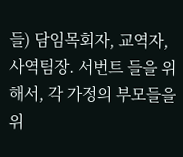들) 담임목회자, 교역자, 사역팀장. 서번트 들을 위해서, 각 가정의 부모들을 위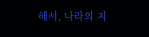해서, 나라의 지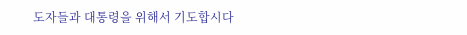도자들과 대통령을 위해서 기도합시다